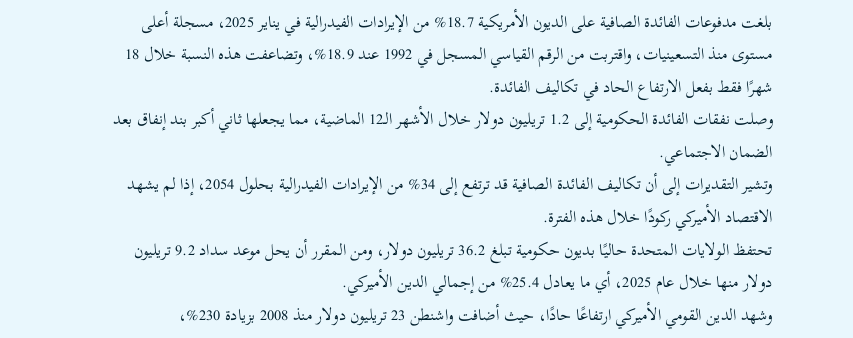بلغت مدفوعات الفائدة الصافية على الديون الأمريكية 18.7% من الإيرادات الفيدرالية في يناير 2025، مسجلة أعلى مستوى منذ التسعينيات، واقتربت من الرقم القياسي المسجل في 1992 عند 18.9%، وتضاعفت هذه النسبة خلال 18 شهرًا فقط بفعل الارتفاع الحاد في تكاليف الفائدة.
وصلت نفقات الفائدة الحكومية إلى 1.2 تريليون دولار خلال الأشهر الـ12 الماضية، مما يجعلها ثاني أكبر بند إنفاق بعد الضمان الاجتماعي.
وتشير التقديرات إلى أن تكاليف الفائدة الصافية قد ترتفع إلى 34% من الإيرادات الفيدرالية بحلول 2054، إذا لم يشهد الاقتصاد الأميركي ركودًا خلال هذه الفترة.
تحتفظ الولايات المتحدة حاليًا بديون حكومية تبلغ 36.2 تريليون دولار، ومن المقرر أن يحل موعد سداد 9.2 تريليون دولار منها خلال عام 2025، أي ما يعادل 25.4% من إجمالي الدين الأميركي.
وشهد الدين القومي الأميركي ارتفاعًا حادًا، حيث أضافت واشنطن 23 تريليون دولار منذ 2008 بزيادة 230%،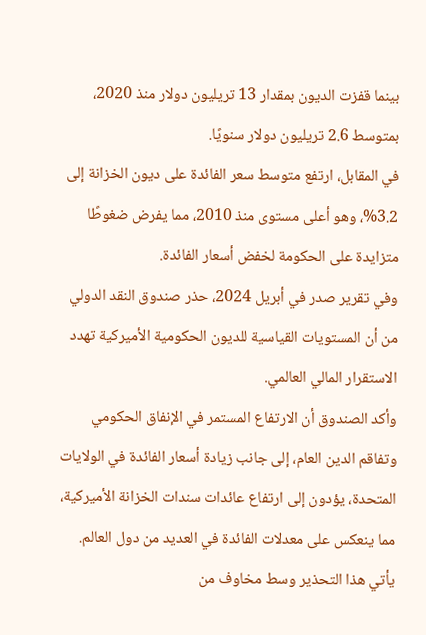بينما قفزت الديون بمقدار 13 تريليون دولار منذ 2020، بمتوسط 2.6 تريليون دولار سنويًا.
في المقابل، ارتفع متوسط سعر الفائدة على ديون الخزانة إلى 3.2%، وهو أعلى مستوى منذ 2010، مما يفرض ضغوطًا متزايدة على الحكومة لخفض أسعار الفائدة.
وفي تقرير صدر في أبريل 2024، حذر صندوق النقد الدولي من أن المستويات القياسية للديون الحكومية الأميركية تهدد الاستقرار المالي العالمي.
وأكد الصندوق أن الارتفاع المستمر في الإنفاق الحكومي وتفاقم الدين العام، إلى جانب زيادة أسعار الفائدة في الولايات المتحدة، يؤدون إلى ارتفاع عائدات سندات الخزانة الأميركية، مما ينعكس على معدلات الفائدة في العديد من دول العالم.
يأتي هذا التحذير وسط مخاوف من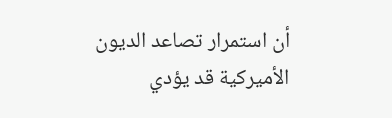أن استمرار تصاعد الديون الأميركية قد يؤدي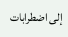إلى اضطرابات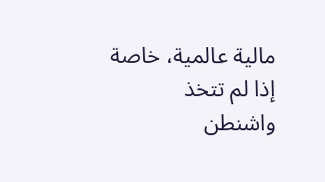مالية عالمية، خاصة إذا لم تتخذ واشنطن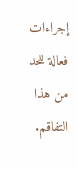إجراءات فعالة للحد من هذا التفاقم.